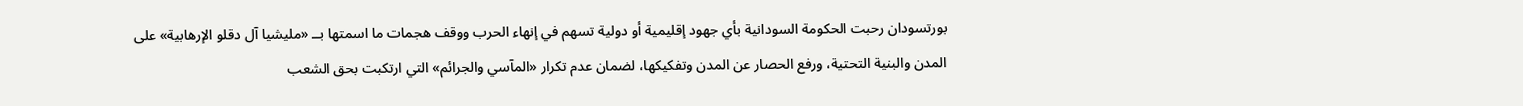بورتسودان رحبت الحكومة السودانية بأي جهود إقليمية أو دولية تسهم في إنهاء الحرب ووقف هجمات ما اسمتها بــ «مليشيا آل دقلو الإرهابية» على المدن والبنية التحتية، ورفع الحصار عن المدن وتفكيكها، لضمان عدم تكرار «المآسي والجرائم» التي ارتكبت بحق الشعب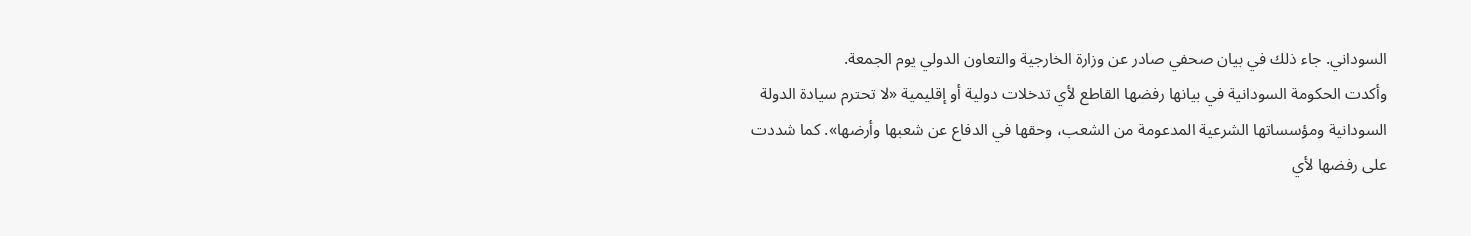السوداني. جاء ذلك في بيان صحفي صادر عن وزارة الخارجية والتعاون الدولي يوم الجمعة.
وأكدت الحكومة السودانية في بيانها رفضها القاطع لأي تدخلات دولية أو إقليمية «لا تحترم سيادة الدولة السودانية ومؤسساتها الشرعية المدعومة من الشعب، وحقها في الدفاع عن شعبها وأرضها». كما شددت على رفضها لأي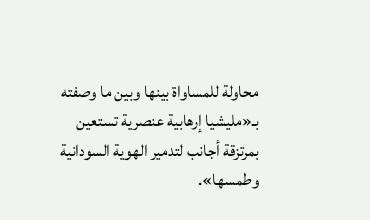محاولة للمساواة بينها وبين ما وصفته بـ«مليشيا إرهابية عنصرية تستعين بمرتزقة أجانب لتدمير الهوية السودانية وطمسها».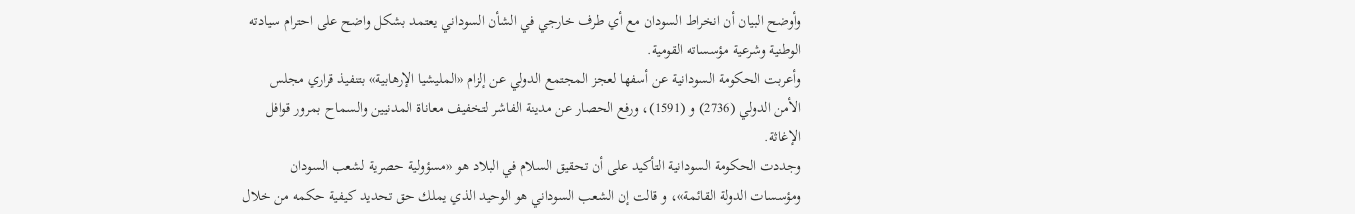وأوضح البيان أن انخراط السودان مع أي طرف خارجي في الشأن السوداني يعتمد بشكل واضح على احترام سيادته الوطنية وشرعية مؤسساته القومية.
وأعربت الحكومة السودانية عن أسفها لعجز المجتمع الدولي عن إلزام «المليشيا الإرهابية» بتنفيذ قراري مجلس الأمن الدولي (2736) و (1591)، ورفع الحصار عن مدينة الفاشر لتخفيف معاناة المدنيين والسماح بمرور قوافل الإغاثة.
وجددت الحكومة السودانية التأكيد على أن تحقيق السلام في البلاد هو «مسؤولية حصرية لشعب السودان ومؤسسات الدولة القائمة»، و قالت إن الشعب السوداني هو الوحيد الذي يملك حق تحديد كيفية حكمه من خلال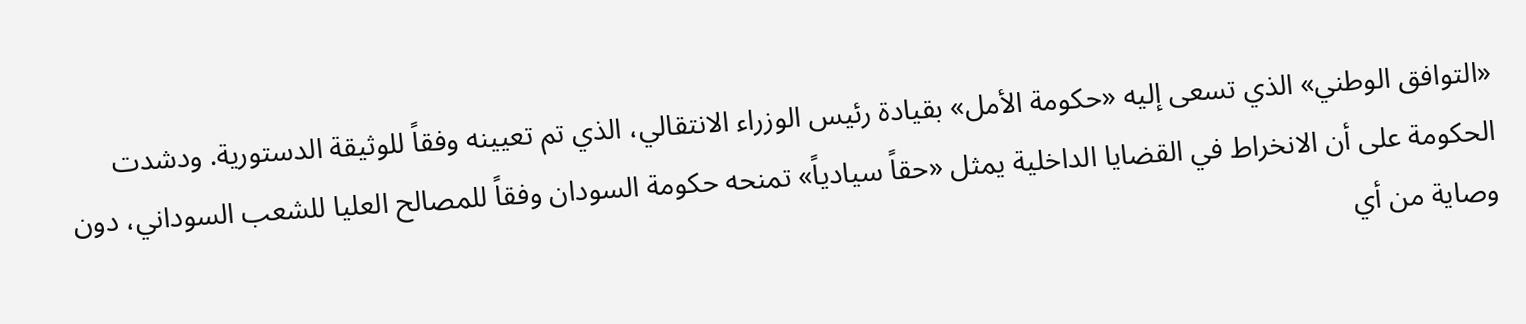«التوافق الوطني» الذي تسعى إليه «حكومة الأمل» بقيادة رئيس الوزراء الانتقالي، الذي تم تعيينه وفقاً للوثيقة الدستورية. ودشدت الحكومة على أن الانخراط في القضايا الداخلية يمثل «حقاً سيادياً» تمنحه حكومة السودان وفقاً للمصالح العليا للشعب السوداني، دون وصاية من أي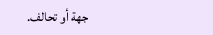جهة أو تحالف.